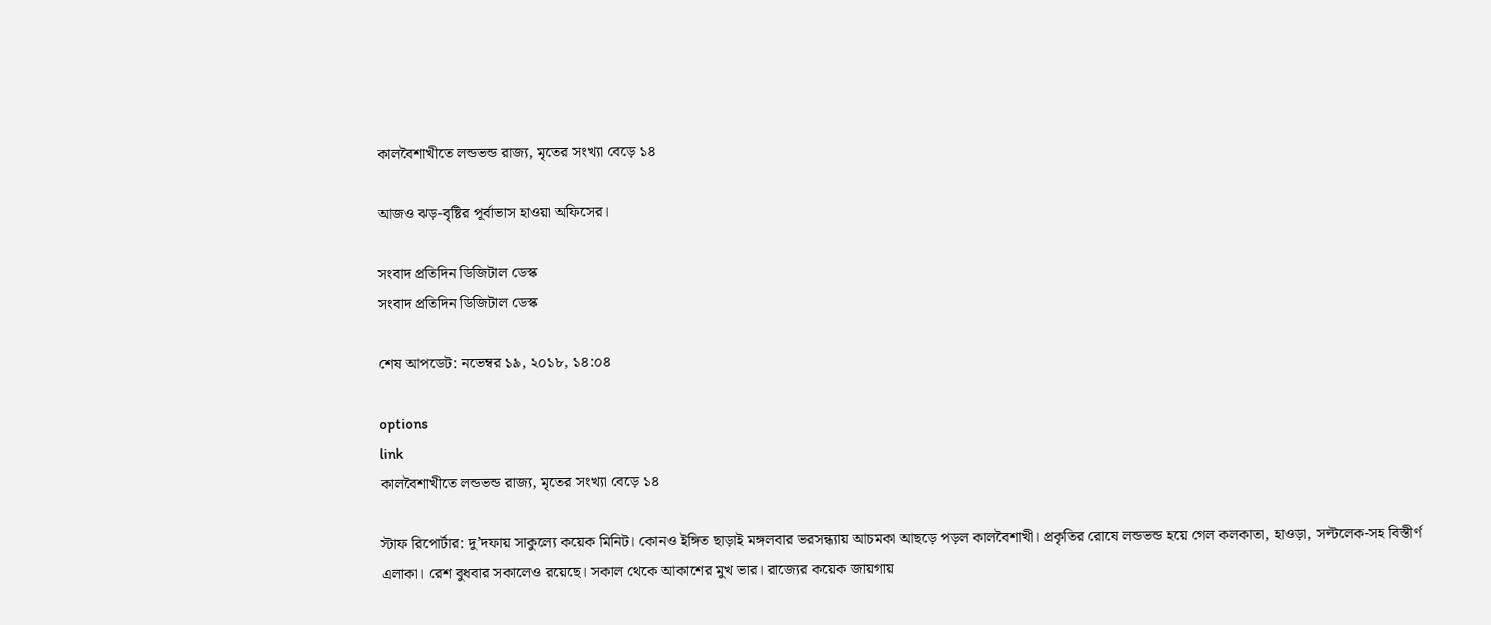কালবৈশাখীতে লন্ডভন্ড রাজ্য, মৃতের সংখ্যা বেড়ে ১৪

আজও ঝড়-বৃষ্টির পূর্বাভাস হাওয়া অফিসের।

সংবাদ প্রতিদিন ডিজিটাল ডেস্ক
সংবাদ প্রতিদিন ডিজিটাল ডেস্ক

শেষ আপডেট: নভেম্বর ১৯, ২০১৮, ১৪:০৪

options
link
কালবৈশাখীতে লন্ডভন্ড রাজ্য, মৃতের সংখ্যা বেড়ে ১৪

স্টাফ রিপোর্টার: দু’দফায় সাকুল্যে কয়েক মিনিট। কোনও ইঙ্গিত ছাড়াই মঙ্গলবার ভরসন্ধ্যায় আচমকা আছড়ে পড়ল কালবৈশাখী। প্রকৃতির রোষে লন্ডভন্ড হয়ে গেল কলকাতা, হাওড়া, সল্টলেক-সহ বিস্তীর্ণ এলাকা। রেশ বুধবার সকালেও রয়েছে। সকাল থেকে আকাশের মুখ ভার। রাজ্যের কয়েক জায়গায়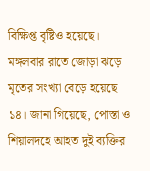বিক্ষিপ্ত বৃষ্টিও হয়েছে। মঙ্গলবার রাতে জোড়া ঝড়ে মৃতের সংখ্যা বেড়ে হয়েছে ১৪। জানা গিয়েছে, পোস্তা ও শিয়ালদহে আহত দুই ব্যক্তির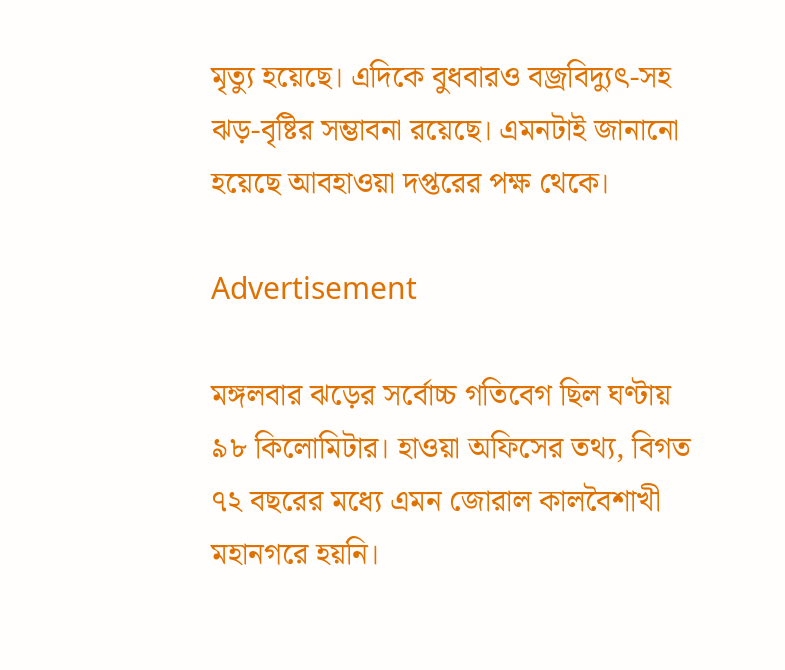মৃত্যু হয়েছে। এদিকে বুধবারও বজ্রবিদ্যুৎ-সহ ঝড়-বৃষ্টির সম্ভাবনা রয়েছে। এমনটাই জানানো হয়েছে আবহাওয়া দপ্তরের পক্ষ থেকে।

Advertisement

মঙ্গলবার ঝড়ের সর্বোচ্চ গতিবেগ ছিল ঘণ্টায় ৯৮ কিলোমিটার। হাওয়া অফিসের তথ্য, বিগত ৭২ বছরের মধ্যে এমন জোরাল কালবৈশাখী মহানগরে হয়নি।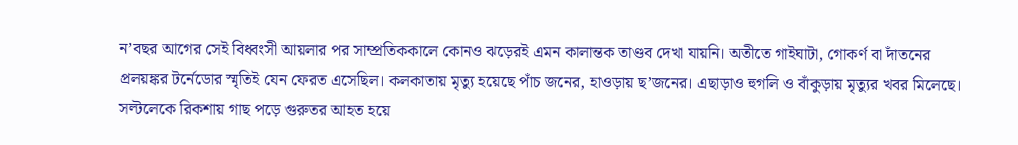ন’বছর আগের সেই বিধ্বংসী আয়লার পর সাম্প্রতিককালে কোনও ঝড়েরই এমন কালান্তক তাণ্ডব দেখা যায়নি। অতীতে গাইঘাটা, গোকর্ণ বা দাঁতনের প্রলয়ঙ্কর টর্নেডোর স্মৃতিই যেন ফেরত এসেছিল। কলকাতায় মৃত্যু হয়েছে পাঁচ জনের, হাওড়ায় ছ’জনের। এছাড়াও হুগলি ও বাঁকুড়ায় মৃত্যুর খবর মিলেছে। সল্টলেকে রিকশায় গাছ পড়ে গুরুতর আহত হয়ে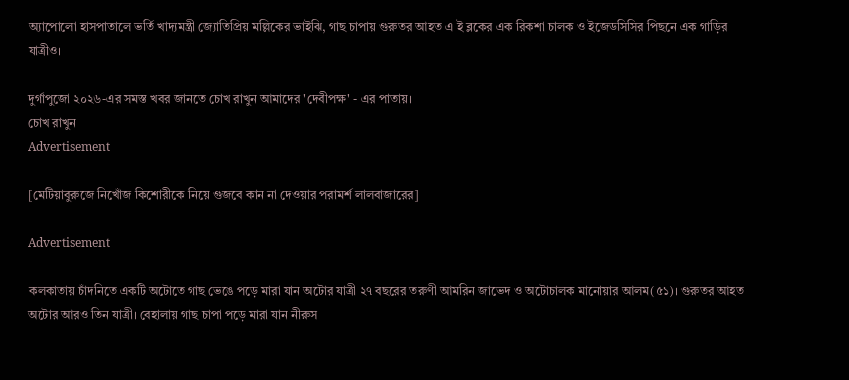অ্যাপোলো হাসপাতালে ভর্তি খাদ্যমন্ত্রী জ্যোতিপ্রিয় মল্লিকের ভাইঝি, গাছ চাপায় গুরুতর আহত এ ই ব্লকের এক রিকশা চালক ও ইজেডসিসির পিছনে এক গাড়ির যাত্রীও।

দুর্গাপুজো ২০২৬-এর সমস্ত খবর জানতে চোখ রাখুন আমাদের 'দেবীপক্ষ' - এর পাতায়।
চোখ রাখুন
Advertisement

[মেটিয়াবুরুজে নিখোঁজ কিশোরীকে নিয়ে গুজবে কান না দেওয়ার পরামর্শ লালবাজারের]

Advertisement

কলকাতায় চাঁদনিতে একটি অটোতে গাছ ভেঙে পড়ে মারা যান অটোর যাত্রী ২৭ বছরের তরুণী আমরিন জাভেদ ও অটোচালক মানোয়ার আলম(৫১)। গুরুতর আহত অটোর আরও তিন যাত্রী। বেহালায় গাছ চাপা পড়ে মারা যান নীরুস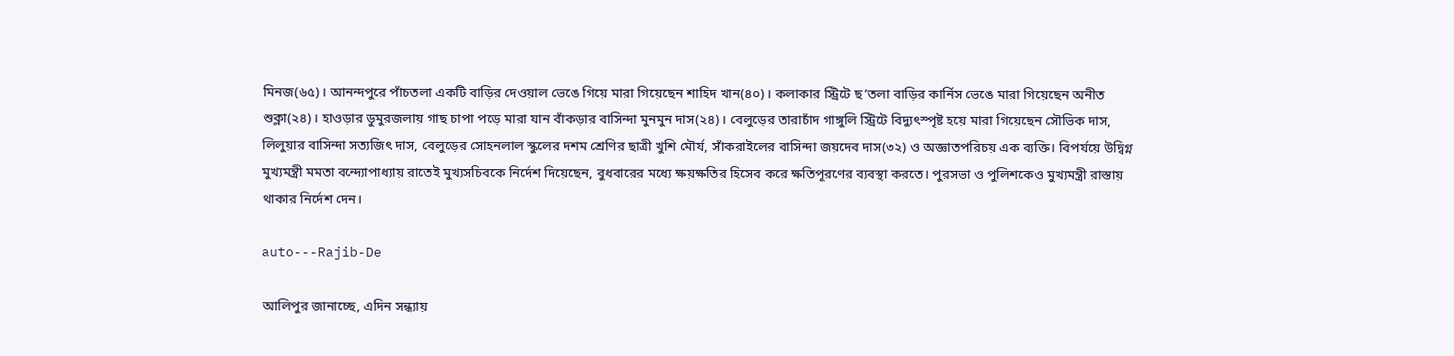মিনজ(৬৫)। আনন্দপুরে পাঁচতলা একটি বাড়ির দেওয়াল ভেঙে গিয়ে মারা গিয়েছেন শাহিদ খান(৪০)। কলাকার স্ট্রিটে ছ’তলা বাড়ির কার্নিস ভেঙে মারা গিয়েছেন অনীত শুক্লা(২৪)। হাওড়ার ডুমুরজলায় গাছ চাপা পড়ে মারা যান বাঁকড়ার বাসিন্দা মুনমুন দাস(২৪)। বেলুড়ের তারাচাঁদ গাঙ্গুলি স্ট্রিটে বিদ্যুৎস্পৃষ্ট হয়ে মারা গিয়েছেন সৌভিক দাস, লিলুয়ার বাসিন্দা সত্যজিৎ দাস, বেলুড়ের সোহনলাল স্কুলের দশম শ্রেণির ছাত্রী খুশি মৌর্য, সাঁকরাইলের বাসিন্দা জয়দেব দাস(৩২) ও অজ্ঞাতপরিচয় এক ব্যক্তি। বিপর্যয়ে উদ্বিগ্ন মুখ্যমন্ত্রী মমতা বন্দ্যোপাধ্যায় রাতেই মুখ্যসচিবকে নির্দেশ দিয়েছেন, বুধবারের মধ্যে ক্ষয়ক্ষতির হিসেব করে ক্ষতিপূরণের ব্যবস্থা করতে। পুরসভা ও পুলিশকেও মুখ্যমন্ত্রী রাস্তায় থাকার নির্দেশ দেন।

auto---Rajib-De

আলিপুর জানাচ্ছে, এদিন সন্ধ্যায়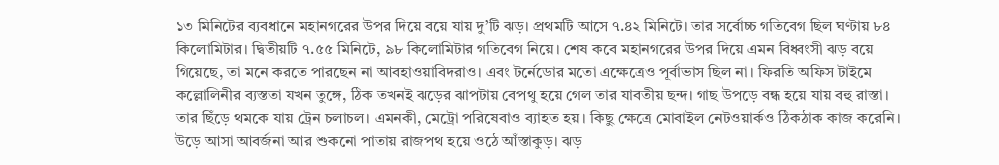১৩ মিনিটের ব্যবধানে মহানগরের উপর দিয়ে বয়ে যায় দু’টি ঝড়। প্রথমটি আসে ৭.৪২ মিনিটে। তার সর্বোচ্চ গতিবেগ ছিল ঘণ্টায় ৮৪ কিলোমিটার। দ্বিতীয়টি ৭.৫৫ মিনিটে, ৯৮ কিলোমিটার গতিবেগ নিয়ে। শেষ কবে মহানগরের উপর দিয়ে এমন বিধ্বংসী ঝড় বয়ে গিয়েছে, তা মনে করতে পারছেন না আবহাওয়াবিদরাও। এবং টর্নেডোর মতো এক্ষেত্রেও পূর্বাভাস ছিল না। ফিরতি অফিস টাইমে কল্লোলিনীর ব্যস্ততা যখন তুঙ্গে, ঠিক তখনই ঝড়ের ঝাপটায় বেপথু হয়ে গেল তার যাবতীয় ছন্দ। গাছ উপড়ে বন্ধ হয়ে যায় বহু রাস্তা। তার ছিঁড়ে থমকে যায় ট্রেন চলাচল। এমনকী, মেট্রো পরিষেবাও ব্যাহত হয়। কিছু ক্ষেত্রে মোবাইল নেটওয়ার্কও ঠিকঠাক কাজ করেনি। উড়ে আসা আবর্জনা আর শুকনো পাতায় রাজপথ হয়ে ওঠে আঁস্তাকুড়। ঝড়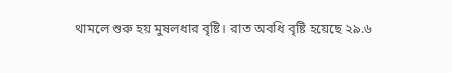থামলে শুরু হয় মুষলধার বৃষ্টি। রাত অবধি বৃষ্টি হয়েছে ২৯.৬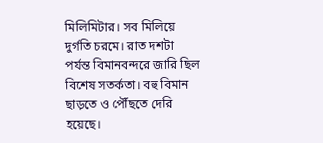মিলিমিটার। সব মিলিয়ে দুর্গতি চরমে। রাত দশটা পর্যন্ত বিমানবন্দরে জারি ছিল বিশেষ সতর্কতা। বহু বিমান ছাড়তে ও পৌঁছতে দেরি হয়েছে।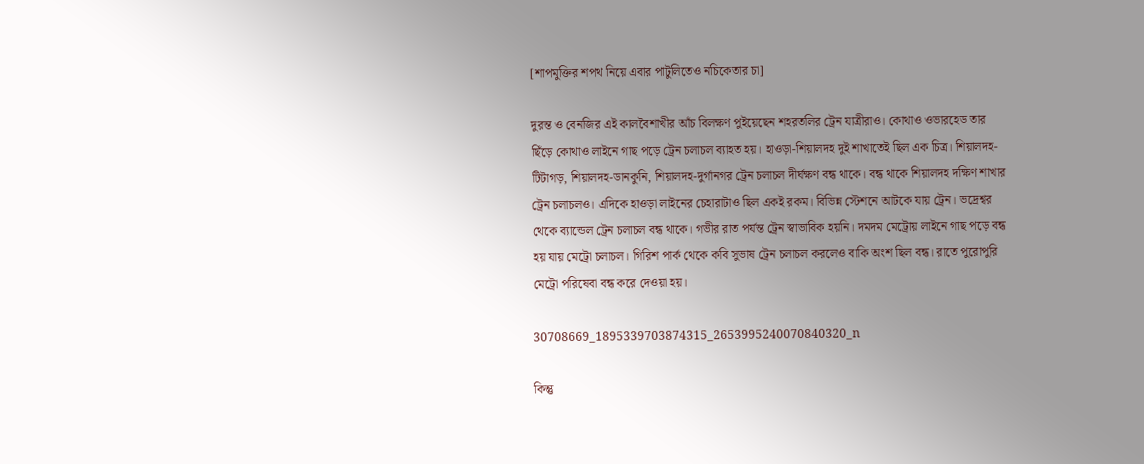[শাপমুক্তির শপথ নিয়ে এবার পাটুলিতেও নচিকেতার চা]

দুরন্ত ও বেনজির এই কালবৈশাখীর আঁচ বিলক্ষণ পুইয়েছেন শহরতলির ট্রেন যাত্রীরাও। কোথাও ওভারহেড তার ছিঁড়ে কোথাও লাইনে গাছ পড়ে ট্রেন চলাচল ব্যাহত হয়। হাওড়া-শিয়ালদহ দুই শাখাতেই ছিল এক চিত্র। শিয়ালদহ-টিটাগড়, শিয়ালদহ-ডানকুনি, শিয়ালদহ-দুর্গানগর ট্রেন চলাচল দীর্ঘক্ষণ বন্ধ থাকে। বন্ধ থাকে শিয়ালদহ দক্ষিণ শাখার ট্রেন চলাচলও। এদিকে হাওড়া লাইনের চেহারাটাও ছিল একই রকম। বিভিন্ন স্টেশনে আটকে যায় ট্রেন। ভদ্রেশ্বর থেকে ব্যান্ডেল ট্রেন চলাচল বন্ধ থাকে। গভীর রাত পর্যন্ত ট্রেন স্বাভাবিক হয়নি। দমদম মেট্রোয় লাইনে গাছ পড়ে বন্ধ হয় যায় মেট্রো চলাচল। গিরিশ পার্ক থেকে কবি সুভাষ ট্রেন চলাচল করলেও বাকি অংশ ছিল বন্ধ। রাতে পুরোপুরি মেট্রো পরিষেবা বন্ধ করে দেওয়া হয়।

30708669_1895339703874315_2653995240070840320_n

কিন্তু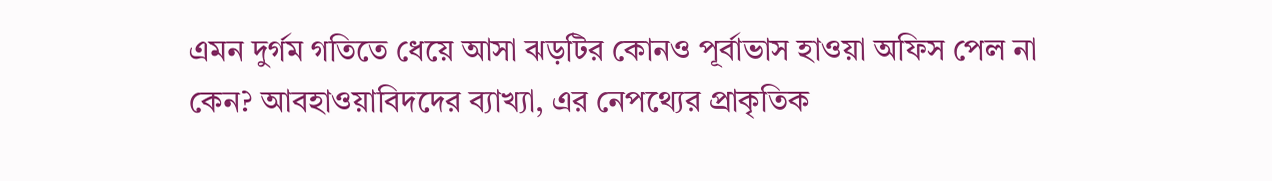এমন দুর্গম গতিতে ধেয়ে আসা ঝড়টির কোনও পূর্বাভাস হাওয়া অফিস পেল না কেন? আবহাওয়াবিদদের ব্যাখ্যা, এর নেপথ্যের প্রাকৃতিক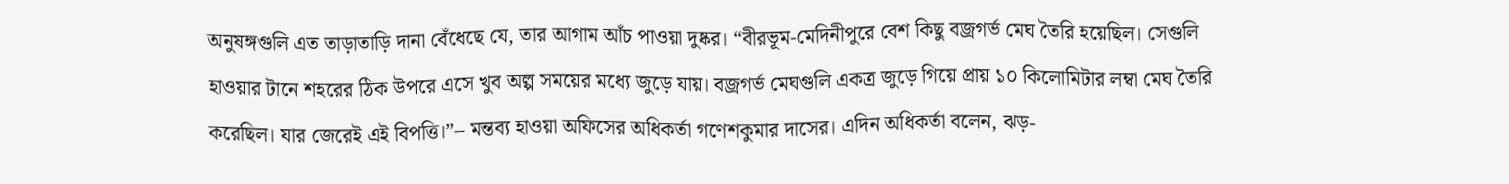অনুষঙ্গগুলি এত তাড়াতাড়ি দানা বেঁধেছে যে, তার আগাম আঁচ পাওয়া দুষ্কর। “বীরভূম-মেদিনীপুরে বেশ কিছু বজ্রগর্ভ মেঘ তৈরি হয়েছিল। সেগুলি হাওয়ার টানে শহরের ঠিক উপরে এসে খুব অল্প সময়ের মধ্যে জুড়ে যায়। বজ্রগর্ভ মেঘগুলি একত্র জুড়ে গিয়ে প্রায় ১০ কিলোমিটার লম্বা মেঘ তৈরি করেছিল। যার জেরেই এই বিপত্তি।”– মন্তব্য হাওয়া অফিসের অধিকর্তা গণেশকুমার দাসের। এদিন অধিকর্তা বলেন, ঝড়-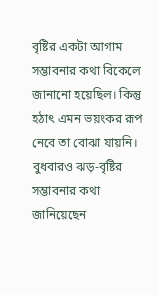বৃষ্টির একটা আগাম সম্ভাবনার কথা বিকেলে জানানো হয়েছিল। কিন্তু হঠাৎ এমন ভয়ংকর রূপ নেবে তা বোঝা যায়নি। বুধবারও ঝড়-বৃষ্টির সম্ভাবনার কথা জানিয়েছেন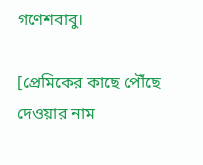গণেশবাবু।

[প্রেমিকের কাছে পৌঁছে দেওয়ার নাম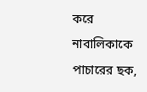করে নাবালিকাকে পাচারের ছক,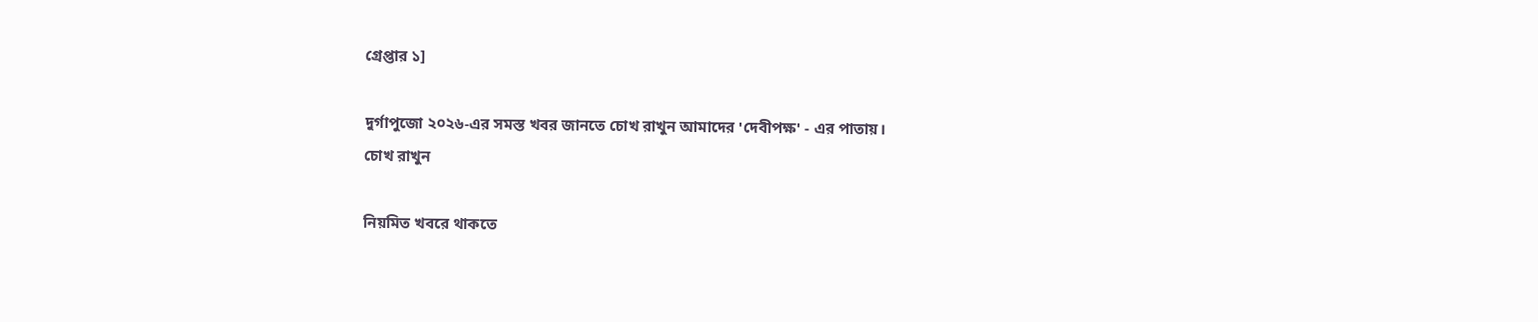গ্রেপ্তার ১]

দুর্গাপুজো ২০২৬-এর সমস্ত খবর জানতে চোখ রাখুন আমাদের 'দেবীপক্ষ' - এর পাতায়।
চোখ রাখুন

নিয়মিত খবরে থাকতে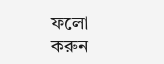ফলো করুন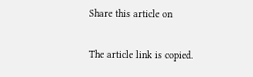Share this article on

The article link is copied.